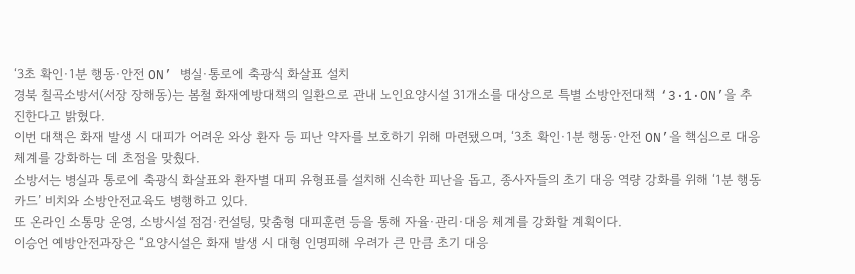‘3초 확인·1분 행동·안전 ON’ 병실·통로에 축광식 화살표 설치
경북 칠곡소방서(서장 장해동)는 봄철 화재예방대책의 일환으로 관내 노인요양시설 31개소를 대상으로 특별 소방안전대책 ‘3·1·ON’을 추진한다고 밝혔다.
이번 대책은 화재 발생 시 대피가 어려운 와상 환자 등 피난 약자를 보호하기 위해 마련됐으며, ‘3초 확인·1분 행동·안전 ON’을 핵심으로 대응 체계를 강화하는 데 초점을 맞췄다.
소방서는 병실과 통로에 축광식 화살표와 환자별 대피 유형표를 설치해 신속한 피난을 돕고, 종사자들의 초기 대응 역량 강화를 위해 ‘1분 행동카드’ 비치와 소방안전교육도 병행하고 있다.
또 온라인 소통망 운영, 소방시설 점검·컨설팅, 맞춤형 대피훈련 등을 통해 자율·관리·대응 체계를 강화할 계획이다.
이승언 예방안전과장은 “요양시설은 화재 발생 시 대형 인명피해 우려가 큰 만큼 초기 대응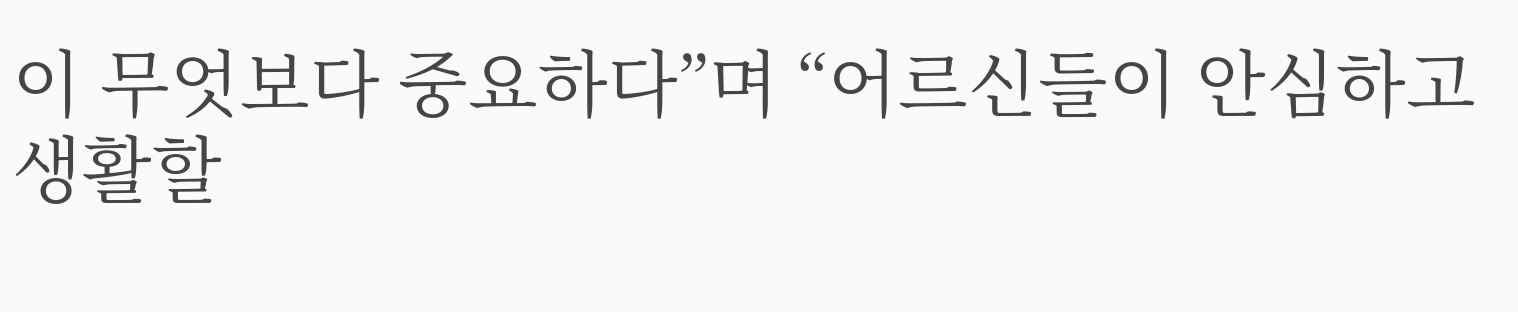이 무엇보다 중요하다”며 “어르신들이 안심하고 생활할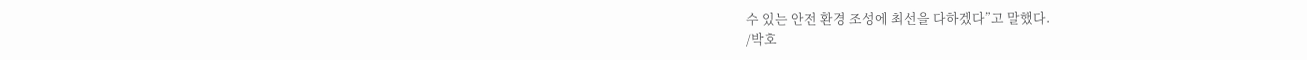수 있는 안전 환경 조성에 최선을 다하겠다”고 말했다.
/박호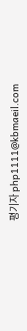평기자 php1111@kbmaeil.com